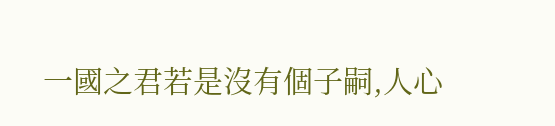一國之君若是沒有個子嗣,人心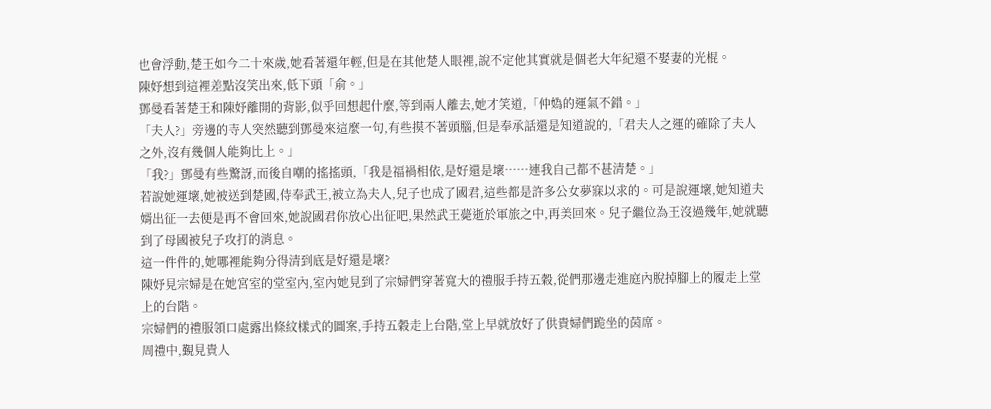也會浮動,楚王如今二十來歲,她看著還年輕,但是在其他楚人眼裡,說不定他其實就是個老大年紀還不娶妻的光棍。
陳妤想到這裡差點沒笑出來,低下頭「俞。」
鄧曼看著楚王和陳妤離開的背影,似乎回想起什麼,等到兩人離去,她才笑道,「仲媯的運氣不錯。」
「夫人?」旁邊的寺人突然聽到鄧曼來這麼一句,有些摸不著頭腦,但是奉承話還是知道說的,「君夫人之運的確除了夫人之外,沒有幾個人能夠比上。」
「我?」鄧曼有些驚訝,而後自嘲的搖搖頭,「我是福禍相依,是好還是壞……連我自己都不甚清楚。」
若說她運壞,她被送到楚國,侍奉武王,被立為夫人,兒子也成了國君,這些都是許多公女夢寐以求的。可是說運壞,她知道夫婿出征一去便是再不會回來,她說國君你放心出征吧,果然武王薨逝於軍旅之中,再美回來。兒子繼位為王沒過幾年,她就聽到了母國被兒子攻打的消息。
這一件件的,她哪裡能夠分得清到底是好還是壞?
陳妤見宗婦是在她宮室的堂室內,室內她見到了宗婦們穿著寬大的禮服手持五穀,從們那邊走進庭內脫掉腳上的履走上堂上的台階。
宗婦們的禮服領口處露出條紋樣式的圖案,手持五穀走上台階,堂上早就放好了供貴婦們跪坐的茵席。
周禮中,覲見貴人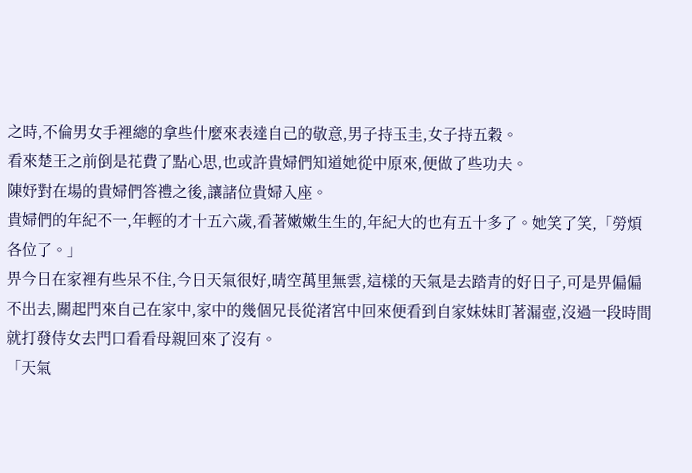之時,不倫男女手裡總的拿些什麼來表達自己的敬意,男子持玉圭,女子持五穀。
看來楚王之前倒是花費了點心思,也或許貴婦們知道她從中原來,便做了些功夫。
陳妤對在場的貴婦們答禮之後,讓諸位貴婦入座。
貴婦們的年紀不一,年輕的才十五六歲,看著嫩嫩生生的,年紀大的也有五十多了。她笑了笑,「勞煩各位了。」
畀今日在家裡有些呆不住,今日天氣很好,晴空萬里無雲,這樣的天氣是去踏青的好日子,可是畀偏偏不出去,關起門來自己在家中,家中的幾個兄長從渚宮中回來便看到自家妹妹盯著漏壺,沒過一段時間就打發侍女去門口看看母親回來了沒有。
「天氣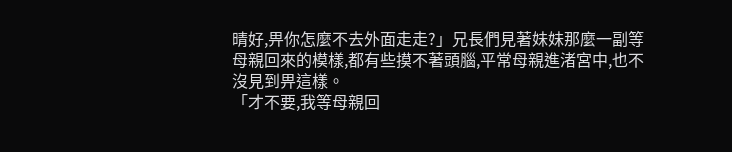晴好,畀你怎麼不去外面走走?」兄長們見著妹妹那麼一副等母親回來的模樣,都有些摸不著頭腦,平常母親進渚宮中,也不沒見到畀這樣。
「才不要,我等母親回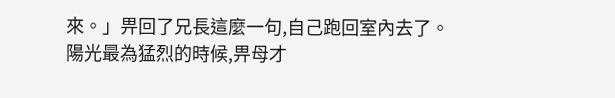來。」畀回了兄長這麼一句,自己跑回室內去了。
陽光最為猛烈的時候,畀母才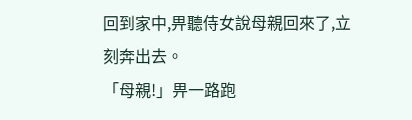回到家中,畀聽侍女說母親回來了,立刻奔出去。
「母親!」畀一路跑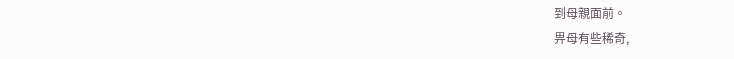到母親面前。
畀母有些稀奇,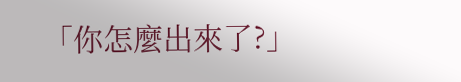「你怎麼出來了?」